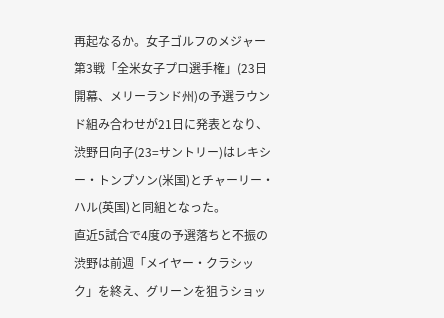再起なるか。女子ゴルフのメジャー第3戦「全米女子プロ選手権」(23日開幕、メリーランド州)の予選ラウンド組み合わせが21日に発表となり、渋野日向子(23=サントリー)はレキシー・トンプソン(米国)とチャーリー・ハル(英国)と同組となった。
直近5試合で4度の予選落ちと不振の渋野は前週「メイヤー・クラシック」を終え、グリーンを狙うショッ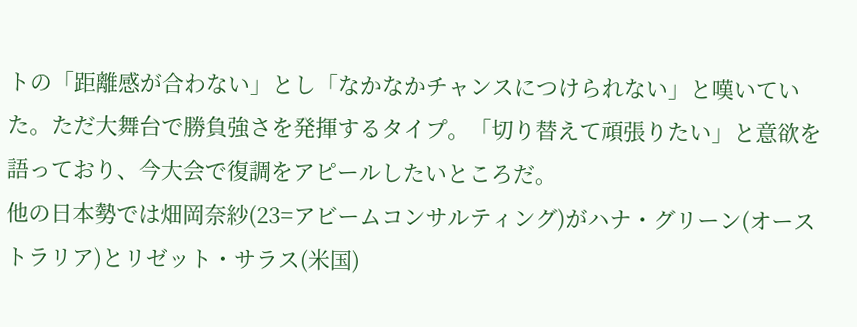トの「距離感が合わない」とし「なかなかチャンスにつけられない」と嘆いていた。ただ大舞台で勝負強さを発揮するタイプ。「切り替えて頑張りたい」と意欲を語っており、今大会で復調をアピールしたいところだ。
他の日本勢では畑岡奈紗(23=アビームコンサルティング)がハナ・グリーン(オーストラリア)とリゼット・サラス(米国)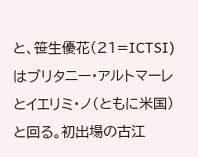と、笹生優花(21=ICTSI)はブリタニー・アルトマーレとイエリミ・ノ(ともに米国)と回る。初出場の古江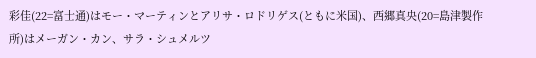彩佳(22=富士通)はモー・マーティンとアリサ・ロドリゲス(ともに米国)、西郷真央(20=島津製作所)はメーガン・カン、サラ・シュメルツ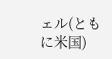ェル(ともに米国)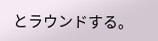とラウンドする。